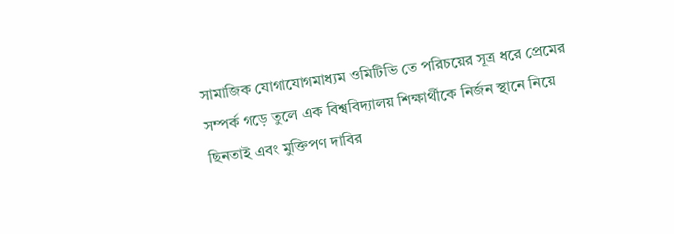সামাজিক যোগাযোগমাধ্যম ওমিটিভি তে পরিচয়ের সূত্র ধরে প্রেমের সম্পর্ক গড়ে তুলে এক বিশ্ববিদ্যালয় শিক্ষার্থীকে নির্জন স্থানে নিয়ে ছিনতাই এবং মুক্তিপণ দাবির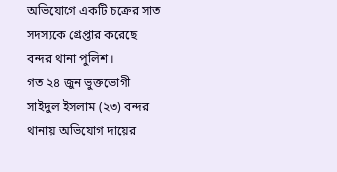অভিযোগে একটি চক্রের সাত সদস্যকে গ্রেপ্তার করেছে বন্দর থানা পুলিশ।
গত ২৪ জুন ভুক্তভোগী সাইদুল ইসলাম (২৩) বন্দর থানায় অভিযোগ দায়ের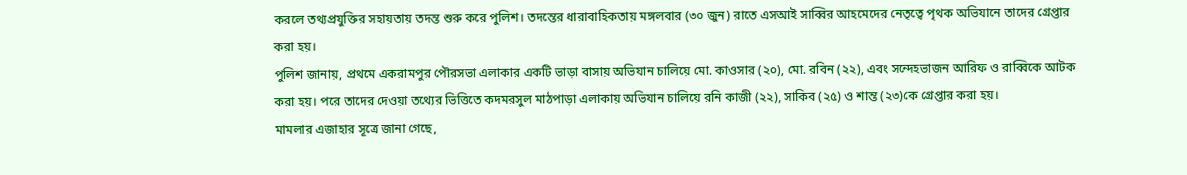করলে তথ্যপ্রযুক্তির সহায়তায় তদন্ত শুরু করে পুলিশ। তদন্তের ধারাবাহিকতায় মঙ্গলবার (৩০ জুন) রাতে এসআই সাব্বির আহমেদের নেতৃত্বে পৃথক অভিযানে তাদের গ্রেপ্তার করা হয়।
পুলিশ জানায়, প্রথমে একরামপুর পৌরসভা এলাকার একটি ভাড়া বাসায় অভিযান চালিয়ে মো. কাওসার (২০), মো. রবিন (২২), এবং সন্দেহভাজন আরিফ ও রাব্বিকে আটক করা হয়। পরে তাদের দেওয়া তথ্যের ভিত্তিতে কদমরসুল মাঠপাড়া এলাকায় অভিযান চালিয়ে রনি কাজী (২২), সাকিব (২৫) ও শান্ত (২৩)কে গ্রেপ্তার করা হয়।
মামলার এজাহার সূত্রে জানা গেছে,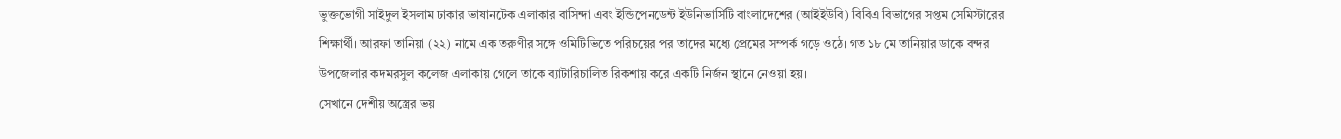ভুক্তভোগী সাইদুল ইসলাম ঢাকার ভাষানটেক এলাকার বাসিন্দা এবং ইন্ডিপেনডেন্ট ইউনিভার্সিটি বাংলাদেশের (আইইউবি) বিবিএ বিভাগের সপ্তম সেমিস্টারের শিক্ষার্থী। আরফা তানিয়া (২২) নামে এক তরুণীর সঙ্গে ওমিটিভিতে পরিচয়ের পর তাদের মধ্যে প্রেমের সম্পর্ক গড়ে ওঠে। গত ১৮ মে তানিয়ার ডাকে বন্দর উপজেলার কদমরসুল কলেজ এলাকায় গেলে তাকে ব্যাটারিচালিত রিকশায় করে একটি নির্জন স্থানে নেওয়া হয়।
সেখানে দেশীয় অস্ত্রের ভয়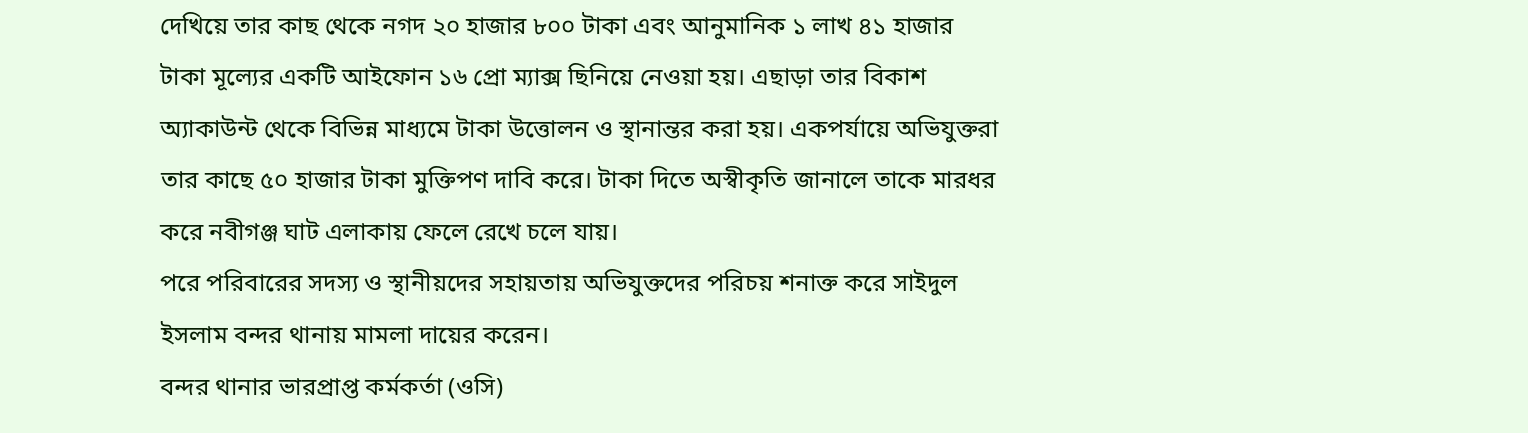দেখিয়ে তার কাছ থেকে নগদ ২০ হাজার ৮০০ টাকা এবং আনুমানিক ১ লাখ ৪১ হাজার টাকা মূল্যের একটি আইফোন ১৬ প্রো ম্যাক্স ছিনিয়ে নেওয়া হয়। এছাড়া তার বিকাশ অ্যাকাউন্ট থেকে বিভিন্ন মাধ্যমে টাকা উত্তোলন ও স্থানান্তর করা হয়। একপর্যায়ে অভিযুক্তরা তার কাছে ৫০ হাজার টাকা মুক্তিপণ দাবি করে। টাকা দিতে অস্বীকৃতি জানালে তাকে মারধর করে নবীগঞ্জ ঘাট এলাকায় ফেলে রেখে চলে যায়।
পরে পরিবারের সদস্য ও স্থানীয়দের সহায়তায় অভিযুক্তদের পরিচয় শনাক্ত করে সাইদুল ইসলাম বন্দর থানায় মামলা দায়ের করেন।
বন্দর থানার ভারপ্রাপ্ত কর্মকর্তা (ওসি)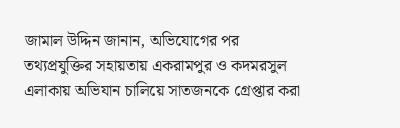জামাল উদ্দিন জানান, অভিযোগের পর তথ্যপ্রযুক্তির সহায়তায় একরামপুর ও কদমরসুল এলাকায় অভিযান চালিয়ে সাতজনকে গ্রেপ্তার করা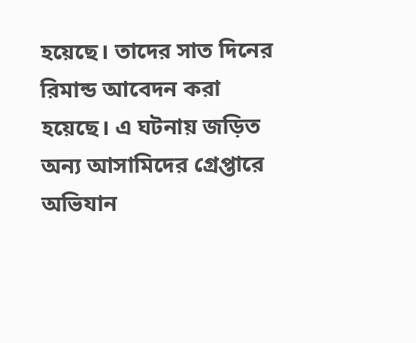হয়েছে। তাদের সাত দিনের রিমান্ড আবেদন করা হয়েছে। এ ঘটনায় জড়িত অন্য আসামিদের গ্রেপ্তারে অভিযান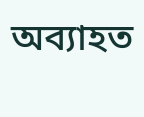অব্যাহত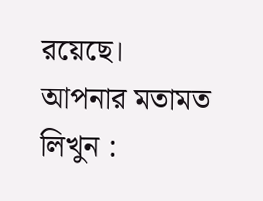রয়েছে।
আপনার মতামত লিখুন :